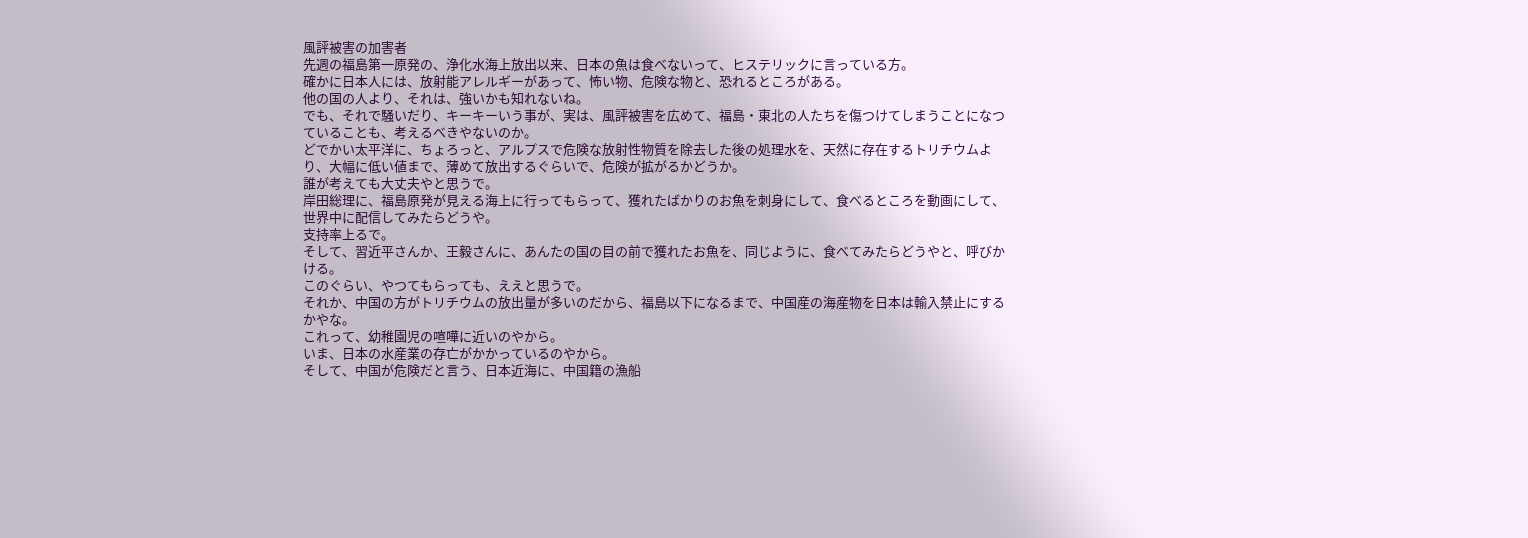風評被害の加害者
先週の福島第一原発の、浄化水海上放出以来、日本の魚は食べないって、ヒステリックに言っている方。
確かに日本人には、放射能アレルギーがあって、怖い物、危険な物と、恐れるところがある。
他の国の人より、それは、強いかも知れないね。
でも、それで騒いだり、キーキーいう事が、実は、風評被害を広めて、福島・東北の人たちを傷つけてしまうことになつていることも、考えるべきやないのか。
どでかい太平洋に、ちょろっと、アルプスで危険な放射性物質を除去した後の処理水を、天然に存在するトリチウムより、大幅に低い値まで、薄めて放出するぐらいで、危険が拡がるかどうか。
誰が考えても大丈夫やと思うで。
岸田総理に、福島原発が見える海上に行ってもらって、獲れたばかりのお魚を刺身にして、食べるところを動画にして、世界中に配信してみたらどうや。
支持率上るで。
そして、習近平さんか、王毅さんに、あんたの国の目の前で獲れたお魚を、同じように、食べてみたらどうやと、呼びかける。
このぐらい、やつてもらっても、ええと思うで。
それか、中国の方がトリチウムの放出量が多いのだから、福島以下になるまで、中国産の海産物を日本は輸入禁止にするかやな。
これって、幼稚園児の喧嘩に近いのやから。
いま、日本の水産業の存亡がかかっているのやから。
そして、中国が危険だと言う、日本近海に、中国籍の漁船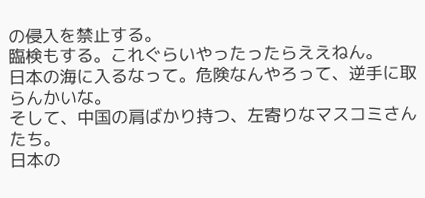の侵入を禁止する。
臨検もする。これぐらいやったったらええねん。
日本の海に入るなって。危険なんやろって、逆手に取らんかいな。
そして、中国の肩ばかり持つ、左寄りなマスコミさんたち。
日本の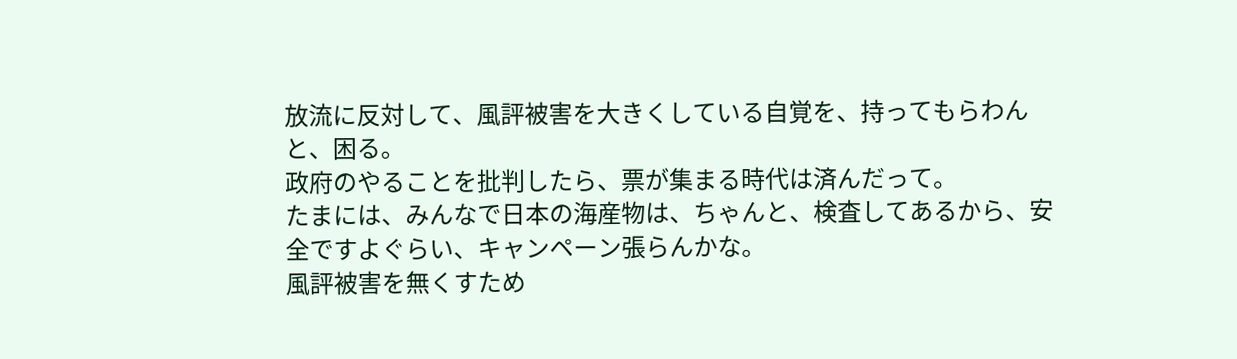放流に反対して、風評被害を大きくしている自覚を、持ってもらわんと、困る。
政府のやることを批判したら、票が集まる時代は済んだって。
たまには、みんなで日本の海産物は、ちゃんと、検査してあるから、安全ですよぐらい、キャンペーン張らんかな。
風評被害を無くすため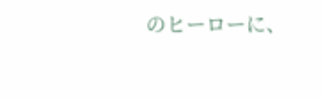のヒーローに、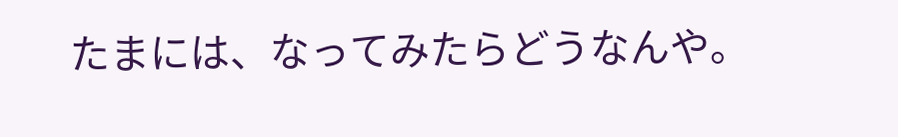たまには、なってみたらどうなんや。